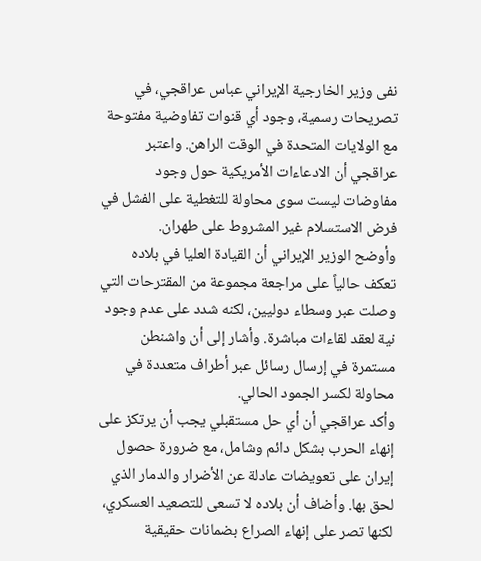نفى وزير الخارجية الإيراني عباس عراقجي، في تصريحات رسمية، وجود أي قنوات تفاوضية مفتوحة مع الولايات المتحدة في الوقت الراهن. واعتبر عراقجي أن الادعاءات الأمريكية حول وجود مفاوضات ليست سوى محاولة للتغطية على الفشل في فرض الاستسلام غير المشروط على طهران.
وأوضح الوزير الإيراني أن القيادة العليا في بلاده تعكف حالياً على مراجعة مجموعة من المقترحات التي وصلت عبر وسطاء دوليين، لكنه شدد على عدم وجود نية لعقد لقاءات مباشرة. وأشار إلى أن واشنطن مستمرة في إرسال رسائل عبر أطراف متعددة في محاولة لكسر الجمود الحالي.
وأكد عراقجي أن أي حل مستقبلي يجب أن يرتكز على إنهاء الحرب بشكل دائم وشامل، مع ضرورة حصول إيران على تعويضات عادلة عن الأضرار والدمار الذي لحق بها. وأضاف أن بلاده لا تسعى للتصعيد العسكري، لكنها تصر على إنهاء الصراع بضمانات حقيقية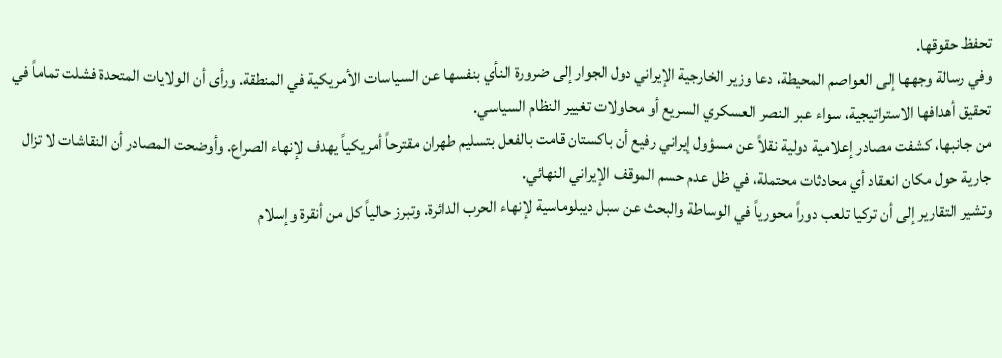تحفظ حقوقها.
وفي رسالة وجهها إلى العواصم المحيطة، دعا وزير الخارجية الإيراني دول الجوار إلى ضرورة النأي بنفسها عن السياسات الأمريكية في المنطقة. ورأى أن الولايات المتحدة فشلت تماماً في تحقيق أهدافها الاستراتيجية، سواء عبر النصر العسكري السريع أو محاولات تغيير النظام السياسي.
من جانبها، كشفت مصادر إعلامية دولية نقلاً عن مسؤول إيراني رفيع أن باكستان قامت بالفعل بتسليم طهران مقترحاً أمريكياً يهدف لإنهاء الصراع. وأوضحت المصادر أن النقاشات لا تزال جارية حول مكان انعقاد أي محادثات محتملة، في ظل عدم حسم الموقف الإيراني النهائي.
وتشير التقارير إلى أن تركيا تلعب دوراً محورياً في الوساطة والبحث عن سبل ديبلوماسية لإنهاء الحرب الدائرة. وتبرز حالياً كل من أنقرة وإسلام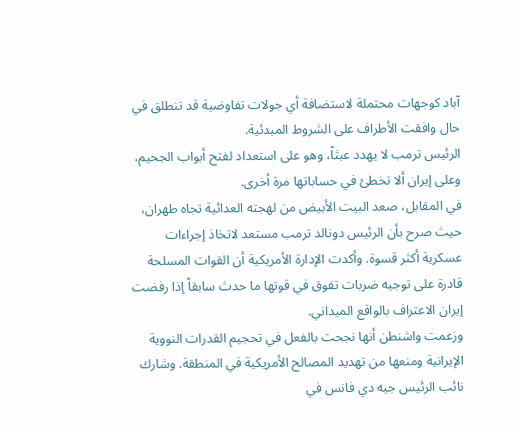آباد كوجهات محتملة لاستضافة أي جولات تفاوضية قد تنطلق في حال وافقت الأطراف على الشروط المبدئية.
الرئيس ترمب لا يهدد عبثاً، وهو على استعداد لفتح أبواب الجحيم، وعلى إيران ألا تخطئ في حساباتها مرة أخرى.
في المقابل، صعد البيت الأبيض من لهجته العدائية تجاه طهران، حيث صرح بأن الرئيس دونالد ترمب مستعد لاتخاذ إجراءات عسكرية أكثر قسوة. وأكدت الإدارة الأمريكية أن القوات المسلحة قادرة على توجيه ضربات تفوق في قوتها ما حدث سابقاً إذا رفضت إيران الاعتراف بالواقع الميداني.
وزعمت واشنطن أنها نجحت بالفعل في تحجيم القدرات النووية الإيرانية ومنعها من تهديد المصالح الأمريكية في المنطقة. وشارك نائب الرئيس جيه دي فانس في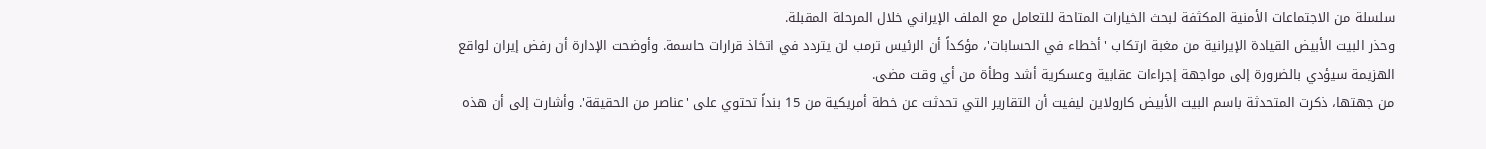سلسلة من الاجتماعات الأمنية المكثفة لبحث الخيارات المتاحة للتعامل مع الملف الإيراني خلال المرحلة المقبلة.
وحذر البيت الأبيض القيادة الإيرانية من مغبة ارتكاب 'أخطاء في الحسابات'، مؤكداً أن الرئيس ترمب لن يتردد في اتخاذ قرارات حاسمة. وأوضحت الإدارة أن رفض إيران لواقع الهزيمة سيؤدي بالضرورة إلى مواجهة إجراءات عقابية وعسكرية أشد وطأة من أي وقت مضى.
من جهتها، ذكرت المتحدثة باسم البيت الأبيض كارولاين ليفيت أن التقارير التي تحدثت عن خطة أمريكية من 15 بنداً تحتوي على 'عناصر من الحقيقة'. وأشارت إلى أن هذه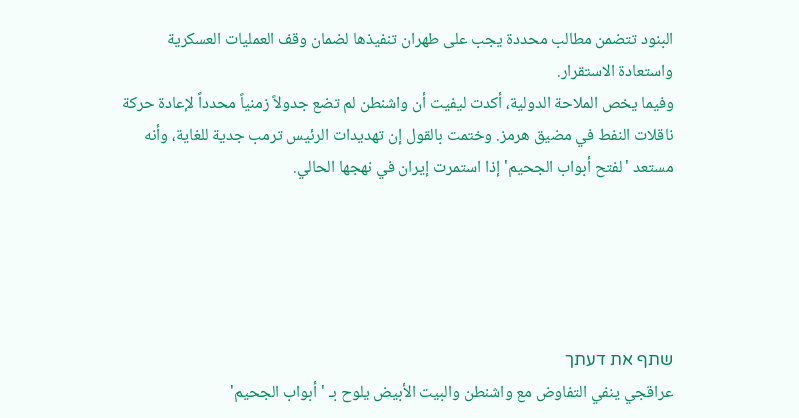البنود تتضمن مطالب محددة يجب على طهران تنفيذها لضمان وقف العمليات العسكرية واستعادة الاستقرار.
وفيما يخص الملاحة الدولية، أكدت ليفيت أن واشنطن لم تضع جدولاً زمنياً محدداً لإعادة حركة ناقلات النفط في مضيق هرمز. وختمت بالقول إن تهديدات الرئيس ترمب جدية للغاية، وأنه مستعد 'لفتح أبواب الجحيم' إذا استمرت إيران في نهجها الحالي.





שתף את דעתך
عراقجي ينفي التفاوض مع واشنطن والبيت الأبيض يلوح بـ 'أبواب الجحيم'